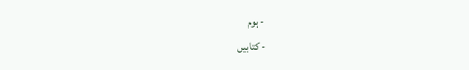- ہوم
- کتابیں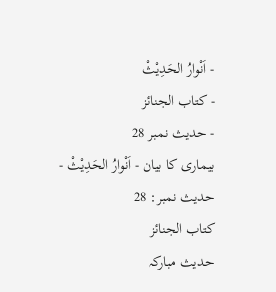- اَنْوارُ الحَدِیْثْ
- کتاب الجنائز
- حدیث نمبر 28
بیماری کا بیان - اَنْوارُ الحَدِیْثْ - حدیث نمبر: 28
کتاب الجنائز
حدیث مبارکہ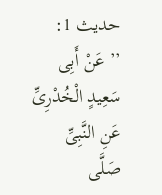حدیث 1:
’’ عَنْ أَبِی سَعِیدٍ الْخُدْرِیِّ عَنِ النَّبِیِّ صَلَّی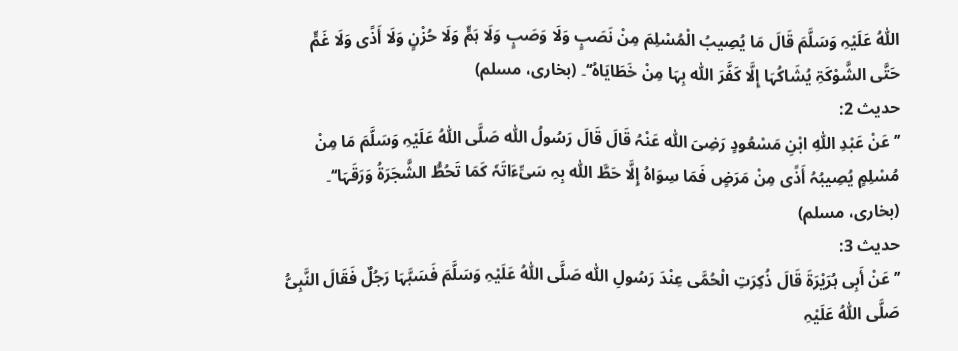اللّٰہُ عَلَیْہِ وَسَلَّمَ قَالَ مَا یُصِیبُ الْمُسْلِمَ مِنْ نَصَبٍ وَلَا وَصَبٍ وَلَا ہَمٍّ وَلَا حُزْنٍ وَلَا أَذًی وَلَا غَمٍّ حَتَّی الشَّوْکَۃِ یُشَاکُہَا إِلَّا کَفَّرَ اللّٰہ بِہَا مِنْ خَطَایَاہُ‘‘۔ (بخاری، مسلم)
حدیث 2:
’’ عَنْ عَبْدِ اللّٰہِ ابْنِ مَسْعُودٍ رَضِیَ اللّٰہ عَنْہُ قَالَ قَالَ رَسُولُ اللّٰہ صَلَّی اللّٰہُ عَلَیْہِ وَسَلَّمَ مَا مِنْ مُسْلِمٍ یُصِیبُہُ أَذًی مِنْ مَرَضٍ فَمَا سِوَاہُ إِلَّا حَطَّ اللّٰہ بِہِ سَیِّءَاتَہٗ کَمَا تَحُطُّ الشَّجَرَۃُ وَرَقَہَا‘‘۔ (بخاری، مسلم)
حدیث 3:
’’ عَنْ أَبِی ہُرَیْرَۃَ قَالَ ذُکِرَتِ الْحُمَّی عِنْدَ رَسُولِ اللّٰہ صَلَّی اللّٰہُ عَلَیْہِ وَسَلَّمَ فَسَبَّہَا رَجُلٌ فَقَالَ النَّبِیُّ صَلَّی اللّٰہُ عَلَیْہِ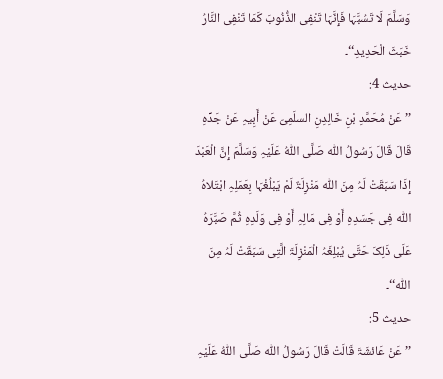وَسَلَّمَ لَا تَسُبَّہَا فَإِنَّہَا تَنْفِی الذُّنُوبَ کَمَا تَنْفِی النَّارُ خَبَثَ الْحَدِیدِ‘‘۔
حدیث 4:
’’ عَنْ مُحَمَّدِ بْنِ خَالِدِنِ السلَمِیّ عَنْ أَبِیہِ عَنْ جَدِّہِ قَالَ قَالَ رَسُولُ اللّٰہ صَلَّی اللّٰہُ عَلَیْہِ وَسَلَّمَ إِنَّ الْعَبْدَ إِذَا سَبَقَتْ لَہُ مِنَ اللّٰہ مَنْزِلَۃٌ لَمْ یَبْلُغْہَا بِعَمَلِہِ ابْتَلاہُ اللّٰہ فِی جَسَدِہِ أَوْ فِی مَالِہِ أَوْ فِی وَلَدِہِ ثُمَّ صَبَّرَہُ عَلَی ذَلِکَ حَتَّی یُبْلِغَہُ الْمَنْزِلَۃَ الَّتِی سَبَقَتْ لَہُ مِنَ اللّٰہ‘‘۔
حدیث 5:
’’ عَنْ عَائشَۃَ قَالَتْ قَالَ رَسُولُ اللّٰہ صَلَّی اللّٰہُ عَلَیْہِ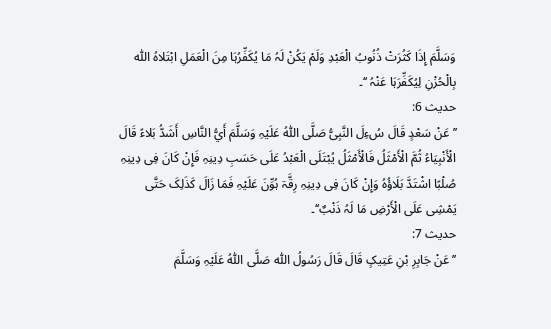وَسَلَّمَ إِذَا کَثُرَتْ ذُنُوبُ الْعَبْدِ وَلَمْ یَکُنْ لَہُ مَا یُکَفِّرُہَا مِنَ الْعَمَلِ ابْتَلاہُ اللّٰہ بِالْحُزْنِ لِیُکَفِّرَہَا عَنْہُ ‘‘۔
حدیث 6:
’’عَنْ سَعْدٍ قَالَ سُءِلَ النَّبِیُّ صَلَّی اللّٰہُ عَلَیْہِ وَسَلَّمَ أَيُّ النَّاسِ أَشَدُّ بَلاءً قَالَ الْأَنْبِیَاءُ ثُمَّ الْأَمْثَلُ فَالْأَمْثَلُ یُبْتَلَی الْعَبْدُ عَلَی حَسَبِ دِینِہِ فَإِنْ کَانَ فِی دِینِہِ صُلْبًا اشْتَدَّ بَلَاؤُہُ وَإِنْ کَانَ فِی دِینِہِ رِقَّۃ ہُوِّنَ عَلَیْہِ فَمَا زَالَ کَذَلِکَ حَتَّی یَمْشِی عَلَی الْأَرْضِ مَا لَہُ ذَنْبٌ‘‘۔
حدیث 7:
’’ عَنْ جَابِرِ بْنِ عَتِیکٍ قَالَ قَالَ رَسُولُ اللّٰہ صَلَّی اللّٰہُ عَلَیْہِ وَسَلَّمَ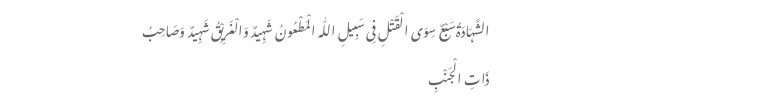الشَّہَادَۃُ سَبْعٌ سِوَی الْقَتْلِ فِی سَبِیلِ اللّٰہ الْمَطْعُونُ شَہِیدٌ وَالْغَرِیْقُ شَہِیدٌ وَصَاحِبُ ذَاتِ الْجَنْبِ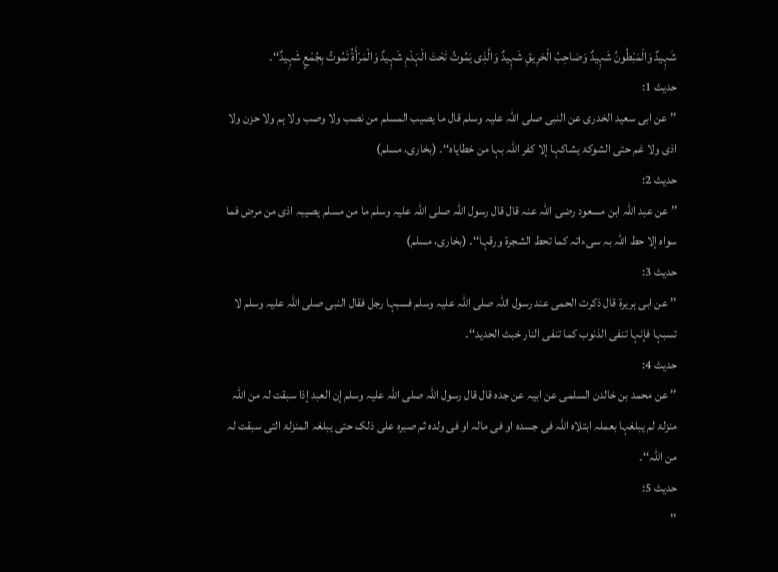شَہِیدٌ وَالْمَبْطُونُ شَہِیدٌ وَصَاحِبُ الْحَرِیقِ شَہِیدٌ وَالَّذِی یَمُوتُ تَحْتَ الْہَدْمِ شَہِیدٌ وَالْمَرْأَۃُ تَمُوتُ بِجُمْعٍ شَہِیدٌ‘‘۔
حدیث 1:
’’ عن ابی سعید الخدری عن النبی صلی اللہ علیہ وسلم قال ما یصیب المسلم من نصب ولا وصب ولا ہم ولا حزن ولا اذی ولا غم حتی الشوکۃ یشاکہا إلا کفر اللہ بہا من خطایاہ‘‘۔ (بخاری، مسلم)
حدیث 2:
’’ عن عبد اللہ ابن مسعود رضی اللہ عنہ قال قال رسول اللہ صلی اللہ علیہ وسلم ما من مسلم یصیبہ اذی من مرض فما سواہ إلا حط اللہ بہ سیءاتہ کما تحط الشجرۃ ورقہا‘‘۔ (بخاری، مسلم)
حدیث 3:
’’ عن ابی ہریرۃ قال ذکرت الحمی عند رسول اللہ صلی اللہ علیہ وسلم فسبہا رجل فقال النبی صلی اللہ علیہ وسلم لا تسبہا فإنہا تنفی الذنوب کما تنفی النار خبث الحدید‘‘۔
حدیث 4:
’’ عن محمد بن خالدن السلمی عن ابیہ عن جدہ قال قال رسول اللہ صلی اللہ علیہ وسلم إن العبد إذا سبقت لہ من اللہ منزلۃ لم یبلغہا بعملہ ابتلاہ اللہ فی جسدہ او فی مالہ او فی ولدہ ثم صبرہ علی ذلک حتی یبلغہ المنزلۃ التی سبقت لہ من اللہ‘‘۔
حدیث 5:
’’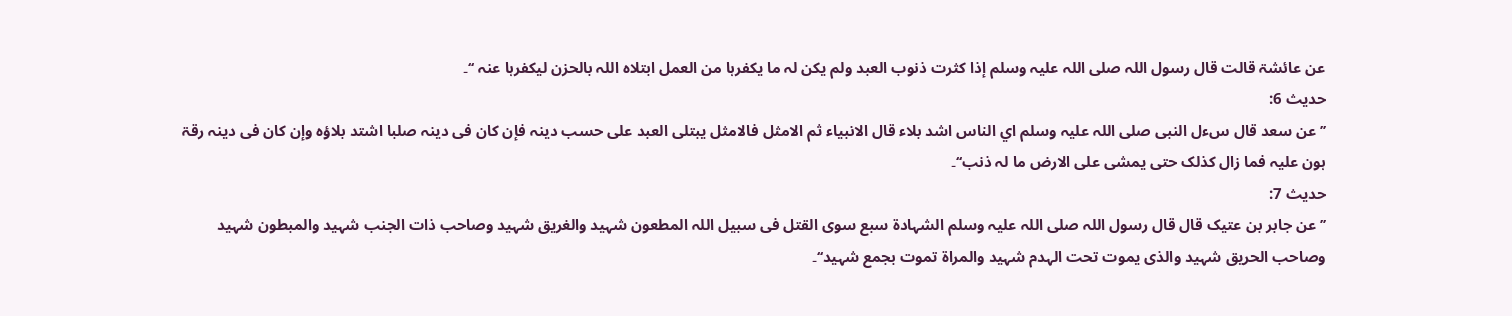عن عائشۃ قالت قال رسول اللہ صلی اللہ علیہ وسلم إذا کثرت ذنوب العبد ولم یکن لہ ما یکفرہا من العمل ابتلاہ اللہ بالحزن لیکفرہا عنہ ‘‘۔
حدیث 6:
’’عن سعد قال سءل النبی صلی اللہ علیہ وسلم اي الناس اشد بلاء قال الانبیاء ثم الامثل فالامثل یبتلی العبد علی حسب دینہ فإن کان فی دینہ صلبا اشتد بلاؤہ وإن کان فی دینہ رقۃ ہون علیہ فما زال کذلک حتی یمشی علی الارض ما لہ ذنب‘‘۔
حدیث 7:
’’ عن جابر بن عتیک قال قال رسول اللہ صلی اللہ علیہ وسلم الشہادۃ سبع سوی القتل فی سبیل اللہ المطعون شہید والغریق شہید وصاحب ذات الجنب شہید والمبطون شہید وصاحب الحریق شہید والذی یموت تحت الہدم شہید والمراۃ تموت بجمع شہید‘‘۔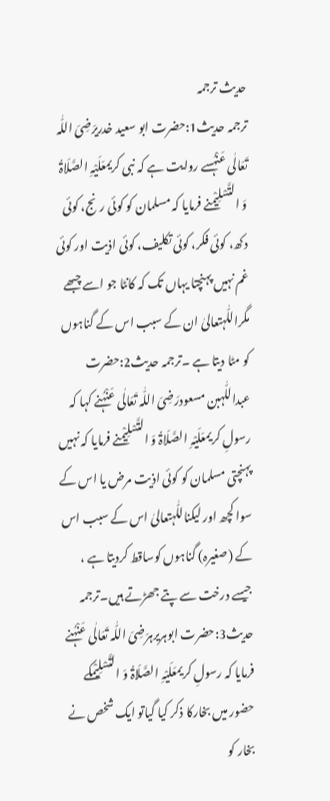حدیث ترجمہ
ترجمہ حدیث1:حضرت ابو سعید خدریرَضِیَ اللّٰہ تَعَالٰی عَنْہُسے روایت ہے کہ نبی کریمعَلَیْہِ الصَّلَاۃُ وَ التَّسْلِیْمنے فرمایا کہ مسلمان کو کوئی رنج، کوئی دکھ، کوئی فکر، کوئی تکلیف، کوئی اذیت اور کوئی غم نہیں پہنچتا یہاں تک کہ کانٹا جو اسے چبھے مگراللّٰہتعالیٰ ان کے سبب اس کے گناہوں کو مٹا دیتا ہے ۔ترجمہ حدیث2:حضرت عبداللّٰہبن مسعودرَضِیَ اللّٰہ تَعَالٰی عَنْہُنے کہا کہ رسولِ کریمعَلَیْہِ الصَّلَاۃُ وَ التَّسْلِیْمنے فرمایا کہ نہیں پہنچتی مسلمان کو کوئی اذیت مرض یا اس کے سوا کچھ اور لیکناللّٰہتعالیٰ اس کے سبب اس کے (صغیرہ) گناہوں کوساقط کردیتا ہے ، جیسے درخت سے پتے جھڑتے ہیں۔ترجمہ حدیث3:حضرت ابوہریرہرَضِیَ اللّٰہ تَعَالٰی عَنْہُنے فرمایا کہ رسولِ کریمعَلَیْہِ الصَّلَاۃُ وَ التَّسْلِیْمکے حضور میں بخارکا ذکر کیا گیاتو ایک شخص نے بخار کو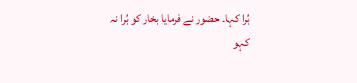بُرا کہا۔ حضور نے فرمایا بخار کو بُرا نہ کہو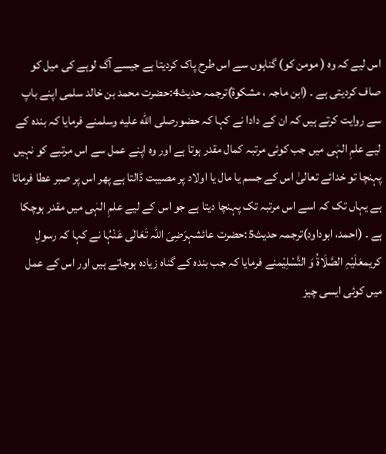اس لیے کہ وہ ( مومن کو) گناہوں سے اس طرح پاک کردیتا ہے جیسے آگ لوہے کی میل کو صاف کردیتی ہے ۔ (ابن ماجہ ، مشکوۃ)ترجمہ حدیث4:حضرت محمد بن خالد سلمی اپنے باپ سے روایت کرتے ہیں کہ ان کے دادا نے کہا کہ حضورصلى الله عليه وسلمنے فرمایا کہ بندہ کے لیے علمِ الہٰی میں جب کوئی مرتبہ کمال مقدر ہوتا ہے اور وہ اپنے عمل سے اس مرتبے کو نہیں پہنچا تو خدائے تعالیٰ اس کے جسم یا مال یا اولاد پر مصیبت ڈالتا ہے پھر اس پر صبر عطا فرماتا ہے یہاں تک کہ اسے اس مرتبہ تک پہنچا دیتا ہے جو اس کے لیے علمِ الہٰی میں مقدر ہوچکا ہے ۔ (احمد، ابوداود)ترجمہ حدیث5:حضرت عائشہرَضِیَ اللّٰہ تَعَالٰی عَنْہُا نے کہا کہ رسولِ کریمعَلَیْہِ الصَّلَاۃُ وَ التَّسْلِیْمنے فرمایا کہ جب بندہ کے گناہ زیادہ ہوجاتے ہیں اور اس کے عمل میں کوئی ایسی چیز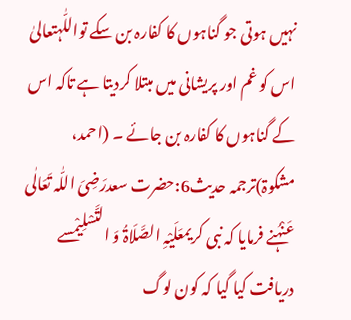نہیں ہوتی جو گناہوں کا کفارہ بن سکے تواللّٰہتعالیٰ اس کو غم اور پریشانی میں مبتلا کردیتا ہے تاکہ اس کے گناہوں کا کفارہ بن جائے ۔ (احمد، مشکوۃ)ترجمہ حدیث6:حضرت سعدرَضِیَ اللّٰہ تَعَالٰی عَنْہُنے فرمایا کہ نبی کریمعَلَیْہِ الصَّلَاۃُ وَ التَّسْلِیْمسے دریافت کیا گیا کہ کون لوگ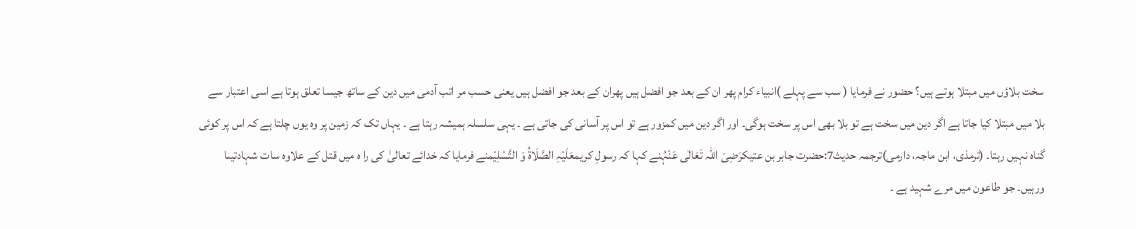سخت بلاؤں میں مبتلا ہوتے ہیں؟ حضور نے فرمایا ( سب سے پہلے )انبیاء کرام پھر ان کے بعد جو افضل ہیں پھران کے بعد جو افضل ہیں یعنی حسب مر اتب آدمی میں دین کے ساتھ جیسا تعلق ہوتا ہے اسی اعتبار سے بلا میں مبتلا کیا جاتا ہے اگر دین میں سخت ہے تو بلا بھی اس پر سخت ہوگی۔ اور اگر دین میں کمزور ہے تو اس پر آسانی کی جاتی ہے ۔ یہی سلسلہ ہمیشہ رہتا ہے ۔ یہاں تک کہ زمین پر وہ یوں چلتا ہے کہ اس پر کوئی گناہ نہیں رہتا۔ (ترمذی، ابن ماجہ، دارمی)ترجمہ حدیث7:حضرت جابر بن عتیکرَضِیَ اللّٰہ تَعَالٰی عَنْہُنے کہا کہ رسولِ کریمعَلَیْہِ الصَّلَاۃُ وَ التَّسْلِیْمنے فرمایا کہ خدائے تعالیٰ کی را ہ میں قتل کے علاوہ سات شہادتیںا ورہیں۔ جو طاعون میں مرے شہید ہے ۔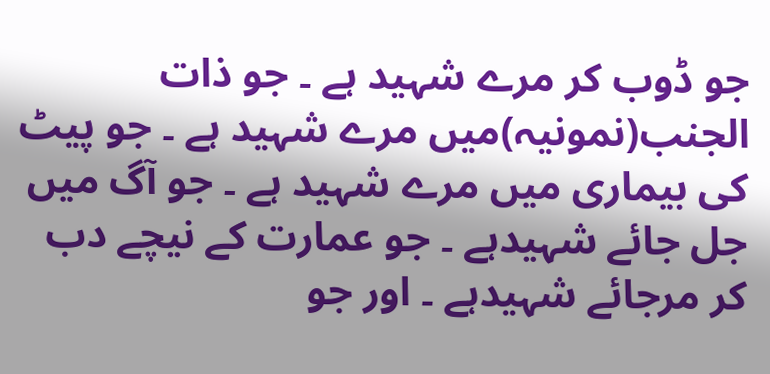جو ڈوب کر مرے شہید ہے ۔ جو ذات الجنب(نمونیہ)میں مرے شہید ہے ۔ جو پیٹ کی بیماری میں مرے شہید ہے ۔ جو آگ میں جل جائے شہیدہے ۔ جو عمارت کے نیچے دب کر مرجائے شہیدہے ۔ اور جو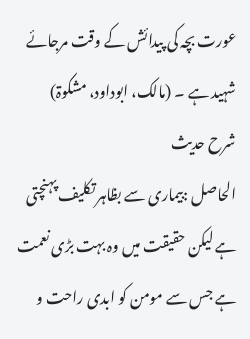عورت بچہ کی پیدائش کے وقت مرجائے شہید ہے ۔ (مالک، ابوداود، مشکوۃ)
شرح حدیث
الحاصل :بیماری سے بظاہر تکلیف پہنچتی ہے لیکن حقیقت میں وہ بہت بڑی نعمت ہے جس سے مومن کو ابدی راحت و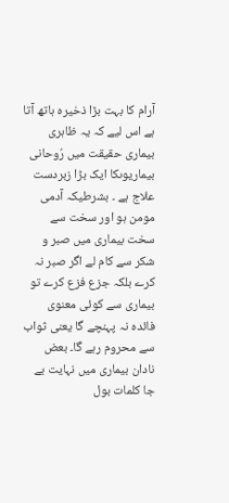آرام کا بہت بڑا ذخیرہ ہاتھ آتا ہے اس لیے کہ یہ ظاہری بیماری حقیقت میں رُوحانی بیماریوںکا ایک بڑا زبردست علاج ہے ۔ بشرطیکہ آدمی مومن ہو اور سخت سے سخت بیماری میں صبر و شکر سے کام لے اگر صبر نہ کرے بلکہ جزع فزع کرے تو بیماری سے کوئی معنوی فائدہ نہ پہنچے گا یعنی ثواب سے محروم رہے گا۔ بعض نادان بیماری میں نہایت بے جا کلمات بول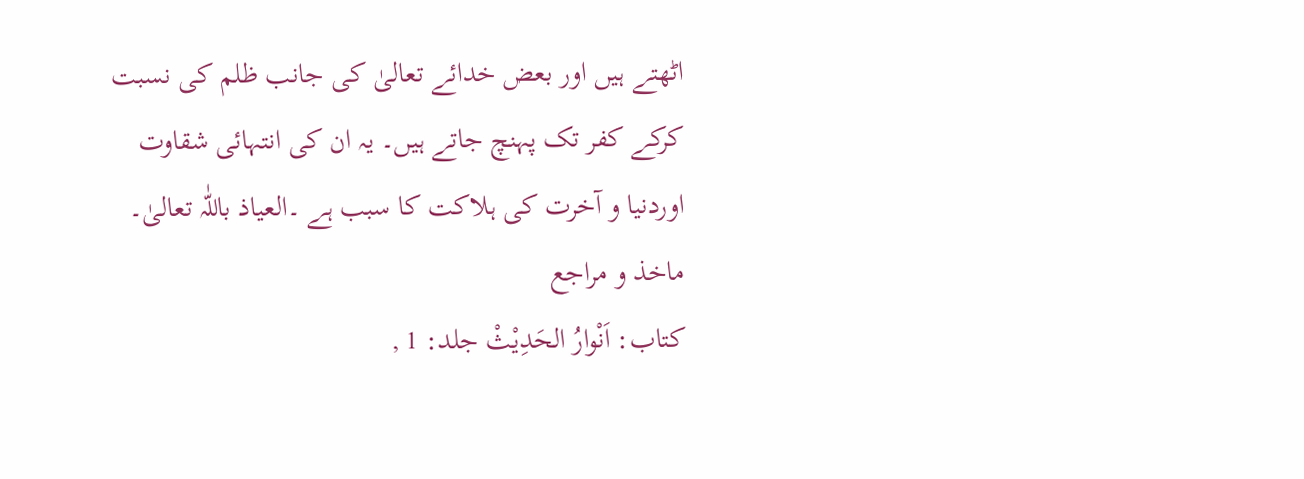اٹھتے ہیں اور بعض خدائے تعالیٰ کی جانب ظلم کی نسبت کرکے کفر تک پہنچ جاتے ہیں۔ یہ ان کی انتہائی شقاوت اوردنیا و آخرت کی ہلاکت کا سبب ہے ۔العیاذ باللّٰہ تعالیٰ۔
ماخذ و مراجع
کتاب: اَنْوارُ الحَدِیْثْ جلد: 1 ,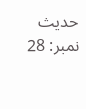حدیث نمبر: 28